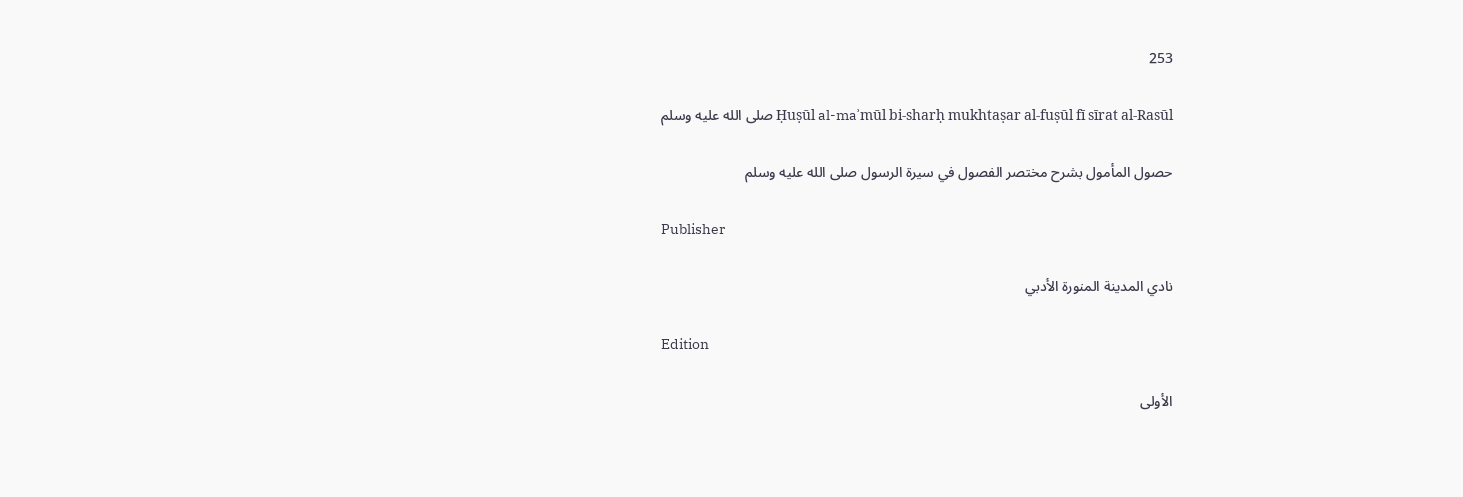253

Ḥuṣūl al-maʾmūl bi-sharḥ mukhtaṣar al-fuṣūl fī sīrat al-Rasūl صلى الله عليه وسلم

حصول المأمول بشرح مختصر الفصول في سيرة الرسول صلى الله عليه وسلم

Publisher

نادي المدينة المنورة الأدبي

Edition

الأولى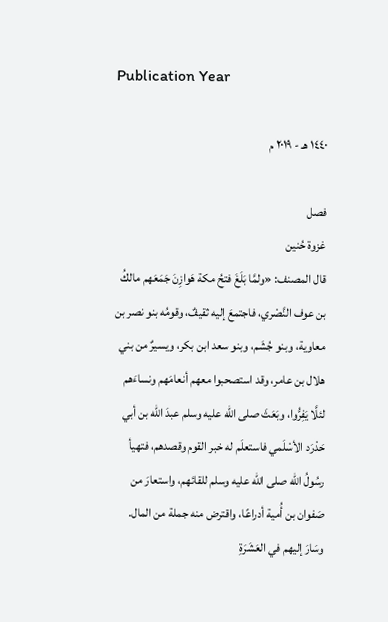Publication Year

١٤٤٠ هـ - ٢٠١٩ م

فصل
غزوة حُنين
قال المصنف: «ولمَّا بَلَغَ فتحُ مكة هَوازِنَ جَمَعَهم مالكُ بن عوف النَّصْري، فاجتمعَ إليه ثقيفٌ، وقومُه بنو نصر بن معاوية، وبنو جُشَم، وبنو سعد ابن بكر، ويسيرٌ من بني هلال بن عامر، وقد استصحبوا معهم أنعامَهم ونساءَهم لئلَّا يَفِرُّوا، وبَعَثَ صلى الله عليه وسلم عبدَ الله بن أبي حَدْرَد الأسْلَمي فاستعلَم له خبر القوم وقصدهم، فتهيأ رسُولُ الله صلى الله عليه وسلم للقائهم، واستعارَ من صَفوان بن أُمية أدراعًا، واقترض منه جملة من المال.
وسَارَ إليهم في العَشَرَةِ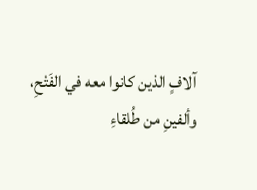آلافٍ الذين كانوا معه في الفَتْحِ، وألفينِ من طُلقاءِ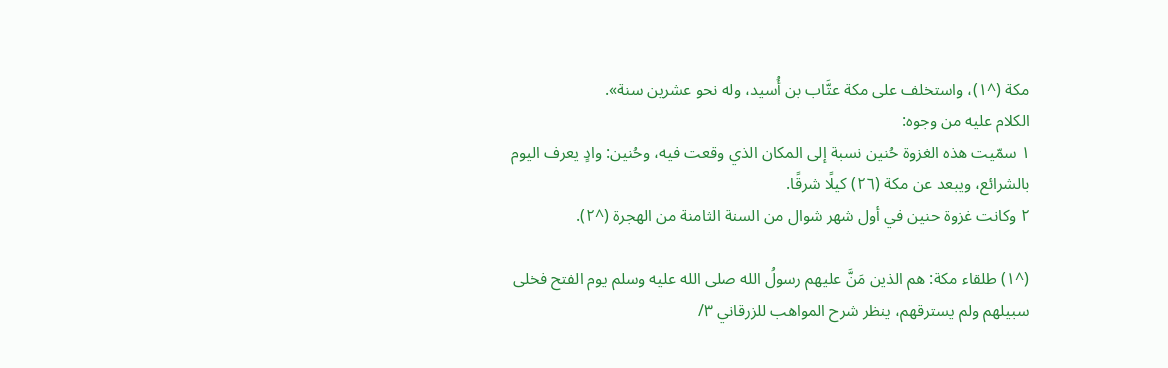مكة (^١)، واستخلف على مكة عتَّاب بن أُسيد، وله نحو عشرين سنة».
الكلام عليه من وجوه:
١ سمّيت هذه الغزوة حُنين نسبة إلى المكان الذي وقعت فيه، وحُنين: وادٍ يعرف اليوم بالشرائع، ويبعد عن مكة (٢٦) كيلًا شرقًا.
٢ وكانت غزوة حنين في أول شهر شوال من السنة الثامنة من الهجرة (^٢).

(^١) طلقاء مكة: هم الذين مَنَّ عليهم رسولُ الله صلى الله عليه وسلم يوم الفتح فخلى سبيلهم ولم يسترقهم، ينظر شرح المواهب للزرقاني ٣/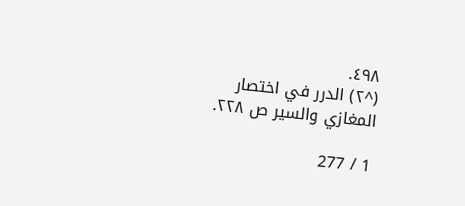٤٩٨.
(^٢) الدرر في اختصار المغازي والسير ص ٢٢٨.

1 / 277